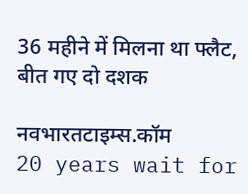36 महीने में मिलना था फ्लैट, बीत गए दो दशक

नवभारतटाइम्स.कॉम
20 years wait for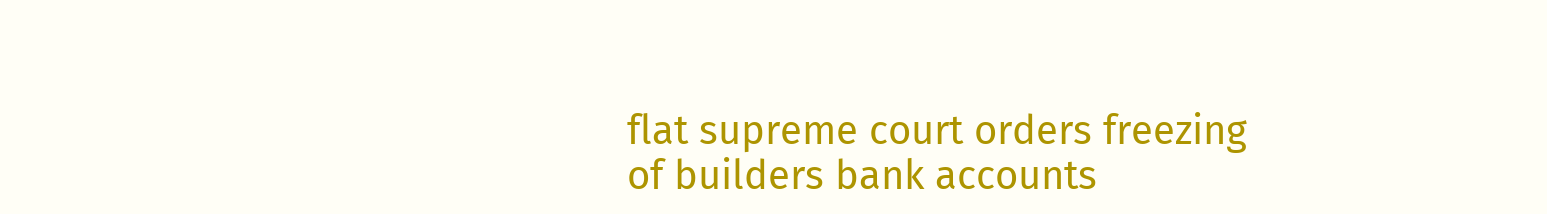flat supreme court orders freezing of builders bank accounts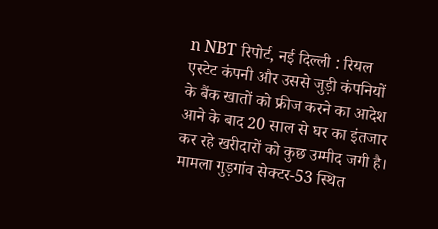n NBT रिपोर्ट, नई दिल्ली : रियल एस्टेट कंपनी और उससे जुड़ी कंपनियों के बैंक खातों को फ्रीज करने का आदेश आने के बाद 20 साल से घर का इंतजार कर रहे खरीदारों को कुछ उम्मीद जगी है। मामला गुड़गांव सेक्टर-53 स्थित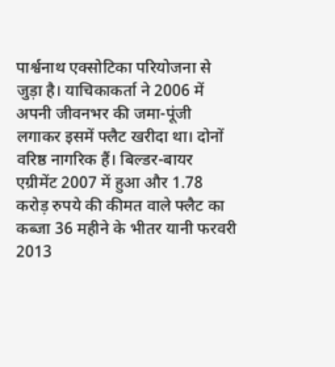पार्श्वनाथ एक्सोटिका परियोजना से जुड़ा है। याचिकाकर्ता ने 2006 में अपनी जीवनभर की जमा-पूंजी लगाकर इसमें फ्लैट खरीदा था। दोनों वरिष्ठ नागरिक हैं। बिल्डर-बायर एग्रीमेंट 2007 में हुआ और 1.78 करोड़ रुपये की कीमत वाले फ्लैट का कब्जा 36 महीने के भीतर यानी फरवरी 2013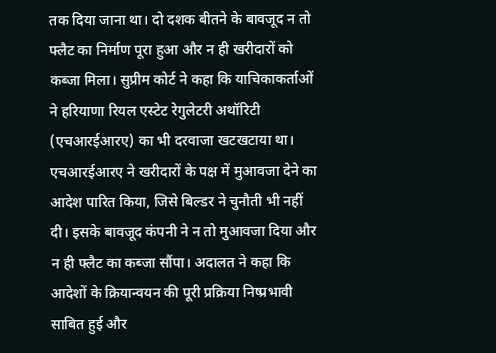तक दिया जाना था। दो दशक बीतने के बावजूद न तो फ्लैट का निर्माण पूरा हुआ और न ही खरीदारों को कब्जा मिला। सुप्रीम कोर्ट ने कहा कि याचिकाकर्ताओं ने हरियाणा रियल एस्टेट रेगुलेटरी अथॉरिटी (एचआरईआरए) का भी दरवाजा खटखटाया था। एचआरईआरए ने खरीदारों के पक्ष में मुआवजा देने का आदेश पारित किया, जिसे बिल्डर ने चुनौती भी नहीं दी। इसके बावजूद कंपनी ने न तो मुआवजा दिया और न ही फ्लैट का कब्जा सौंपा। अदालत ने कहा कि आदेशों के क्रियान्वयन की पूरी प्रक्रिया निष्प्रभावी साबित हुई और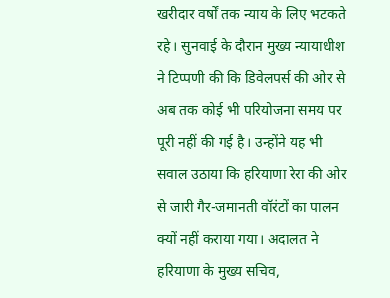खरीदार वर्षों तक न्याय के लिए भटकते रहे। सुनवाई के दौरान मुख्य न्यायाधीश ने टिप्पणी की कि डिवेलपर्स की ओर से अब तक कोई भी परियोजना समय पर पूरी नहीं की गई है। उन्होंने यह भी सवाल उठाया कि हरियाणा रेरा की ओर से जारी गैर-जमानती वॉरंटों का पालन क्यों नहीं कराया गया। अदालत ने हरियाणा के मुख्य सचिव,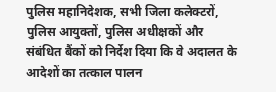पुलिस महानिदेशक, सभी जिला कलेक्टरों, पुलिस आयुक्तों, पुलिस अधीक्षकों और संबंधित बैंकों को निर्देश दिया कि वे अदालत के आदेशों का तत्काल पालन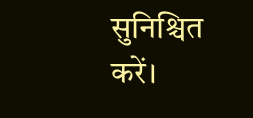सुनिश्चित करें।